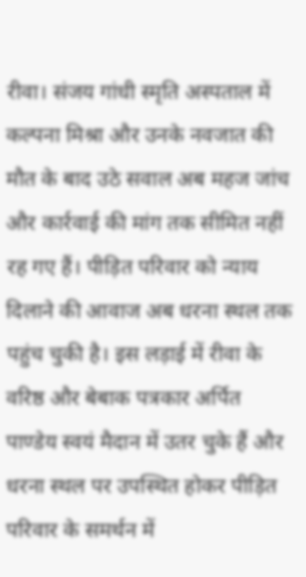रीवा। संजय गांधी स्मृति अस्पताल में कल्पना मिश्रा और उनके नवजात की मौत के बाद उठे सवाल अब महज जांच और कार्रवाई की मांग तक सीमित नहीं रह गए हैं। पीड़ित परिवार को न्याय दिलाने की आवाज अब धरना स्थल तक पहुंच चुकी है। इस लड़ाई में रीवा के वरिष्ठ और बेबाक पत्रकार अर्पित पाण्डेय स्वयं मैदान में उतर चुके हैं और धरना स्थल पर उपस्थित होकर पीड़ित परिवार के समर्थन में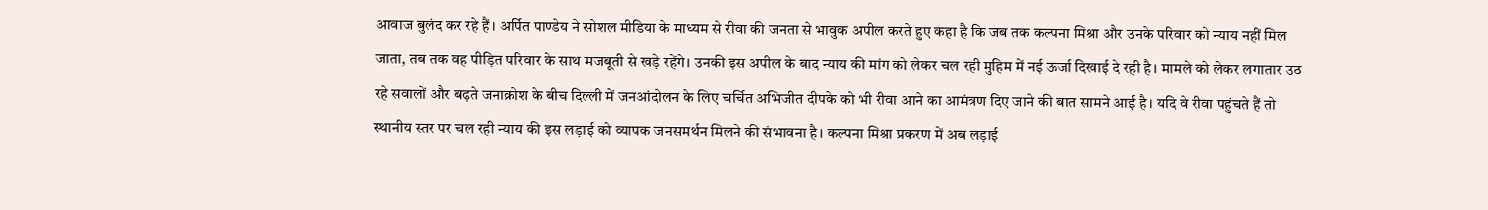आवाज बुलंद कर रहे हैं। अर्पित पाण्डेय ने सोशल मीडिया के माध्यम से रीवा की जनता से भावुक अपील करते हुए कहा है कि जब तक कल्पना मिश्रा और उनके परिवार को न्याय नहीं मिल जाता, तब तक वह पीड़ित परिवार के साथ मजबूती से खड़े रहेंगे। उनकी इस अपील के बाद न्याय की मांग को लेकर चल रही मुहिम में नई ऊर्जा दिखाई दे रही है। मामले को लेकर लगातार उठ रहे सवालों और बढ़ते जनाक्रोश के बीच दिल्ली में जनआंदोलन के लिए चर्चित अभिजीत दीपके को भी रीवा आने का आमंत्रण दिए जाने की बात सामने आई है। यदि वे रीवा पहुंचते हैं तो स्थानीय स्तर पर चल रही न्याय की इस लड़ाई को व्यापक जनसमर्थन मिलने की संभावना है। कल्पना मिश्रा प्रकरण में अब लड़ाई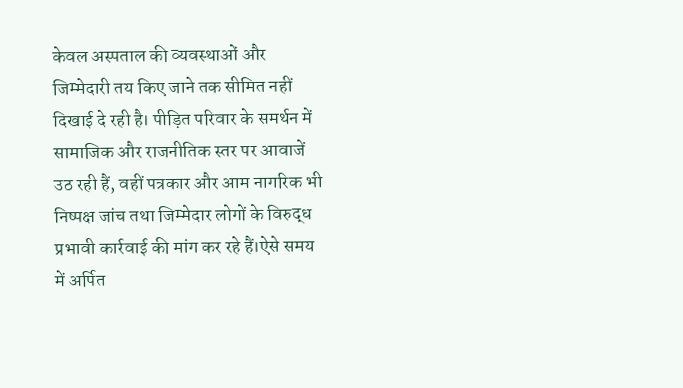केवल अस्पताल की व्यवस्थाओं और जिम्मेदारी तय किए जाने तक सीमित नहीं दिखाई दे रही है। पीड़ित परिवार के समर्थन में सामाजिक और राजनीतिक स्तर पर आवाजें उठ रही हैं, वहीं पत्रकार और आम नागरिक भी निष्पक्ष जांच तथा जिम्मेदार लोगों के विरुद्ध प्रभावी कार्रवाई की मांग कर रहे हैं।ऐसे समय में अर्पित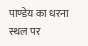पाण्डेय का धरना स्थल पर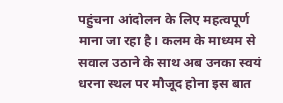पहुंचना आंदोलन के लिए महत्वपूर्ण माना जा रहा है। कलम के माध्यम से सवाल उठाने के साथ अब उनका स्वयं धरना स्थल पर मौजूद होना इस बात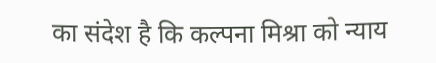का संदेश है कि कल्पना मिश्रा को न्याय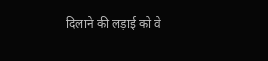दिलाने की लड़ाई को वे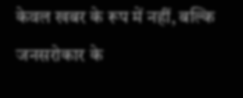केवल खबर के रूप में नहीं, बल्कि जनसरोकार के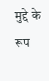मुद्दे के रूप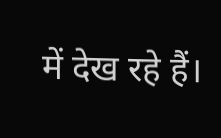में देख रहे हैं।